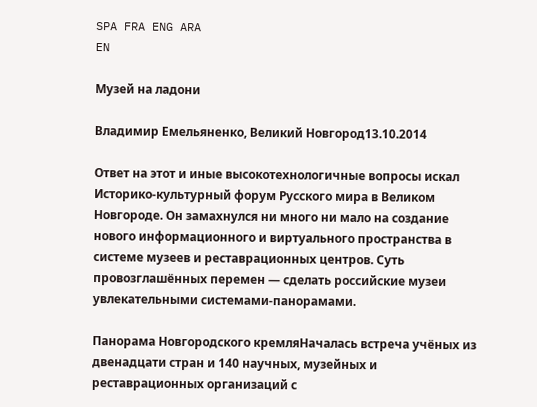SPA FRA ENG ARA
EN

Музей на ладони

Владимир Емельяненко, Великий Новгород13.10.2014

Ответ на этот и иные высокотехнологичные вопросы искал Историко-культурный форум Русского мира в Великом Новгороде. Он замахнулся ни много ни мало на создание нового информационного и виртуального пространства в системе музеев и реставрационных центров. Суть провозглашённых перемен — сделать российские музеи увлекательными системами-панорамами.

Панорама Новгородского кремляНачалась встреча учёных из двенадцати стран и 140 научных, музейных и реставрационных организаций с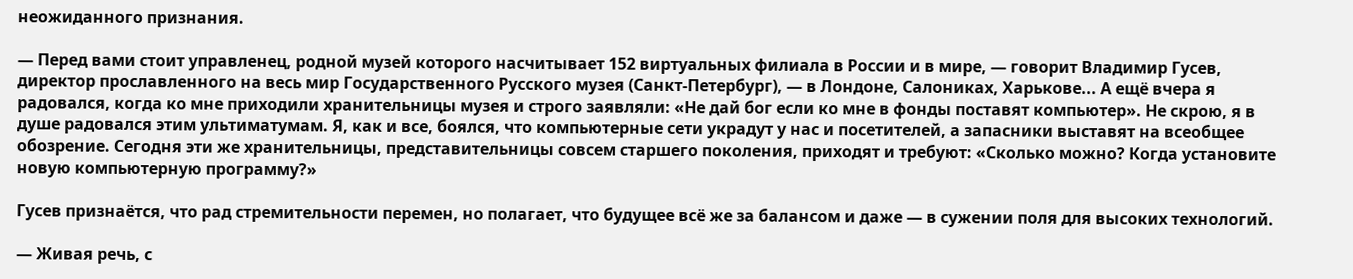неожиданного признания.

— Перед вами стоит управленец, родной музей которого насчитывает 152 виртуальных филиала в России и в мире, — говорит Владимир Гусев, директор прославленного на весь мир Государственного Русского музея (Санкт-Петербург), — в Лондоне, Салониках, Харькове... А ещё вчера я радовался, когда ко мне приходили хранительницы музея и строго заявляли: «Не дай бог если ко мне в фонды поставят компьютер». Не скрою, я в душе радовался этим ультиматумам. Я, как и все, боялся, что компьютерные сети украдут у нас и посетителей, а запасники выставят на всеобщее обозрение. Сегодня эти же хранительницы, представительницы совсем старшего поколения, приходят и требуют: «Сколько можно? Когда установите новую компьютерную программу?»

Гусев признаётся, что рад стремительности перемен, но полагает, что будущее всё же за балансом и даже — в сужении поля для высоких технологий.

— Живая речь, с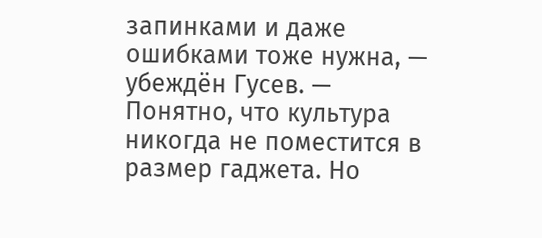запинками и даже ошибками тоже нужна, — убеждён Гусев. — Понятно, что культура никогда не поместится в размер гаджета. Но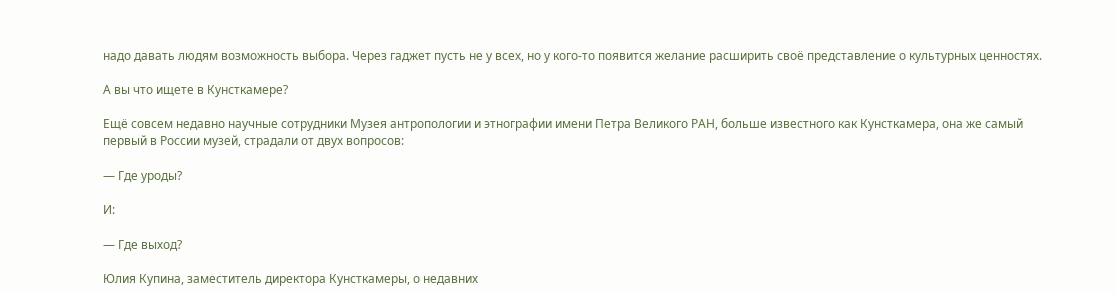надо давать людям возможность выбора. Через гаджет пусть не у всех, но у кого-то появится желание расширить своё представление о культурных ценностях.

А вы что ищете в Кунсткамере?

Ещё совсем недавно научные сотрудники Музея антропологии и этнографии имени Петра Великого РАН, больше известного как Кунсткамера, она же самый первый в России музей, страдали от двух вопросов:

— Где уроды?

И:

— Где выход?

Юлия Купина, заместитель директора Кунсткамеры, о недавних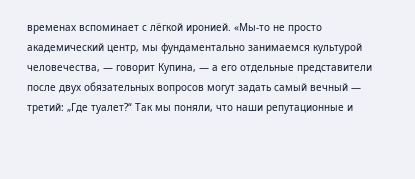временах вспоминает с лёгкой иронией. «Мы-то не просто академический центр, мы фундаментально занимаемся культурой человечества, — говорит Купина, — а его отдельные представители после двух обязательных вопросов могут задать самый вечный — третий: „Где туалет?“ Так мы поняли, что наши репутационные и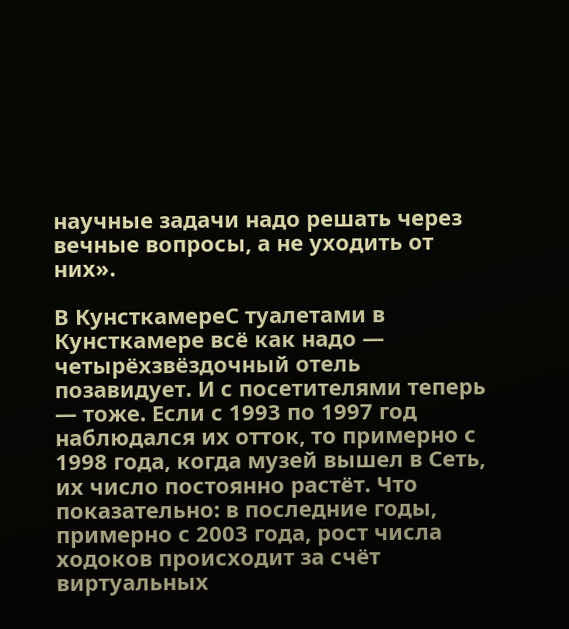научные задачи надо решать через вечные вопросы, а не уходить от них».

В КунсткамереС туалетами в Кунсткамере всё как надо — четырёхзвёздочный отель позавидует. И с посетителями теперь — тоже. Если с 1993 по 1997 год наблюдался их отток, то примерно с 1998 года, когда музей вышел в Сеть, их число постоянно растёт. Что показательно: в последние годы, примерно с 2003 года, рост числа ходоков происходит за счёт виртуальных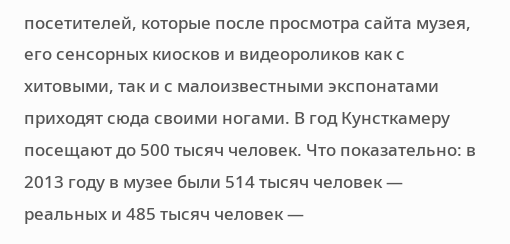посетителей, которые после просмотра сайта музея, его сенсорных киосков и видеороликов как с хитовыми, так и с малоизвестными экспонатами приходят сюда своими ногами. В год Кунсткамеру посещают до 500 тысяч человек. Что показательно: в 2013 году в музее были 514 тысяч человек — реальных и 485 тысяч человек —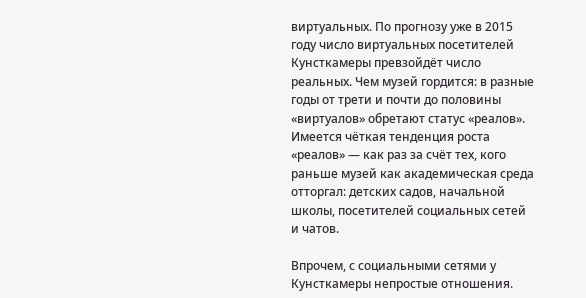виртуальных. По прогнозу уже в 2015 году число виртуальных посетителей Кунсткамеры превзойдёт число реальных. Чем музей гордится: в разные годы от трети и почти до половины «виртуалов» обретают статус «реалов». Имеется чёткая тенденция роста «реалов» — как раз за счёт тех, кого раньше музей как академическая среда отторгал: детских садов, начальной школы, посетителей социальных сетей и чатов.

Впрочем, с социальными сетями у Кунсткамеры непростые отношения.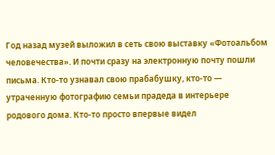Год назад музей выложил в сеть свою выставку «Фотоальбом человечества». И почти сразу на электронную почту пошли письма. Кто-то узнавал свою прабабушку, кто-то — утраченную фотографию семьи прадеда в интерьере родового дома. Кто-то просто впервые видел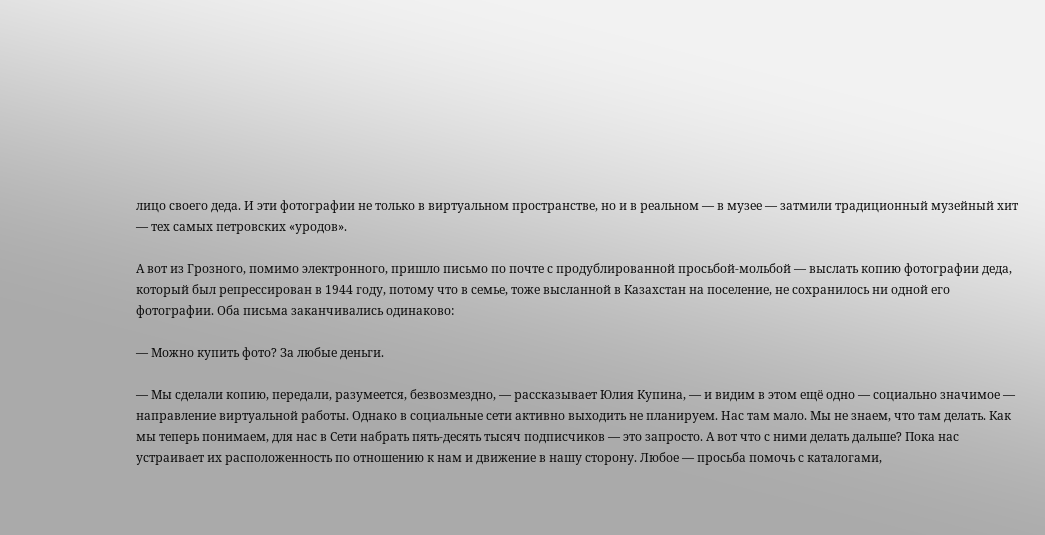лицо своего деда. И эти фотографии не только в виртуальном пространстве, но и в реальном — в музее — затмили традиционный музейный хит — тех самых петровских «уродов».

А вот из Грозного, помимо электронного, пришло письмо по почте с продублированной просьбой-мольбой — выслать копию фотографии деда, который был репрессирован в 1944 году, потому что в семье, тоже высланной в Казахстан на поселение, не сохранилось ни одной его фотографии. Оба письма заканчивались одинаково:

— Можно купить фото? За любые деньги.

— Мы сделали копию, передали, разумеется, безвозмездно, — рассказывает Юлия Купина, — и видим в этом ещё одно — социально значимое — направление виртуальной работы. Однако в социальные сети активно выходить не планируем. Нас там мало. Мы не знаем, что там делать. Как мы теперь понимаем, для нас в Сети набрать пять-десять тысяч подписчиков — это запросто. А вот что с ними делать дальше? Пока нас устраивает их расположенность по отношению к нам и движение в нашу сторону. Любое — просьба помочь с каталогами,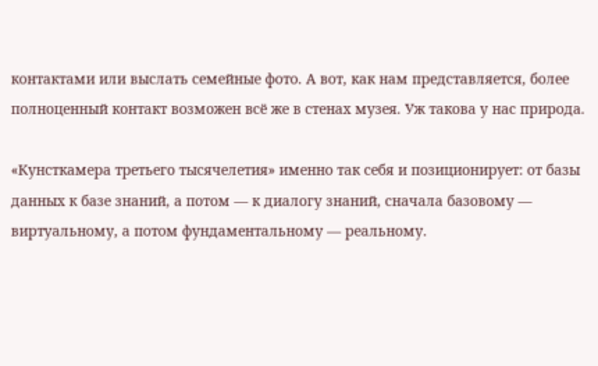контактами или выслать семейные фото. А вот, как нам представляется, более полноценный контакт возможен всё же в стенах музея. Уж такова у нас природа.

«Кунсткамера третьего тысячелетия» именно так себя и позиционирует: от базы данных к базе знаний, а потом — к диалогу знаний, сначала базовому — виртуальному, а потом фундаментальному — реальному.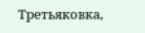Третьяковка,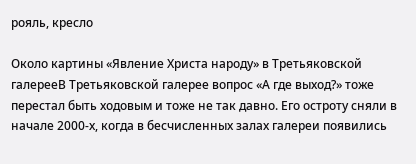рояль, кресло

Около картины «Явление Христа народу» в Третьяковской галерееВ Третьяковской галерее вопрос «А где выход?» тоже перестал быть ходовым и тоже не так давно. Его остроту сняли в начале 2000-х, когда в бесчисленных залах галереи появились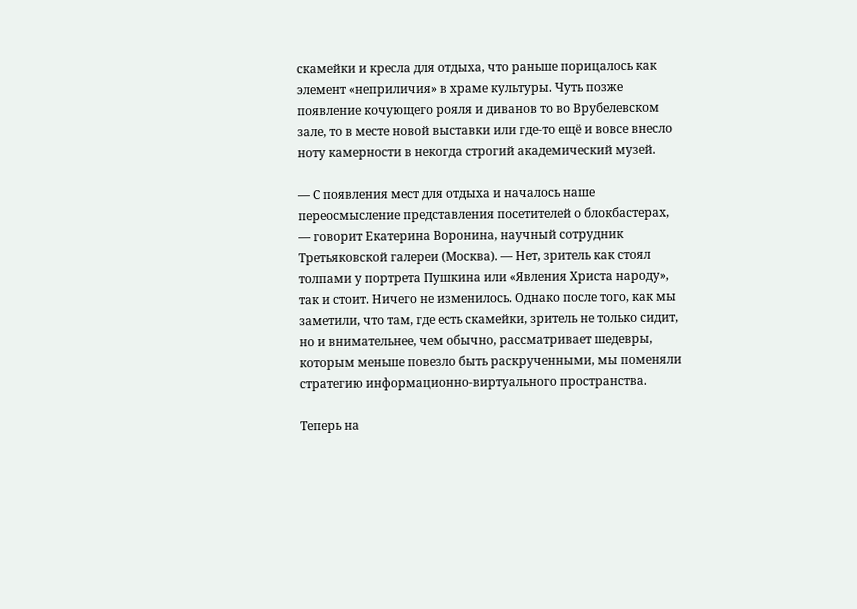скамейки и кресла для отдыха, что раньше порицалось как элемент «неприличия» в храме культуры. Чуть позже появление кочующего рояля и диванов то во Врубелевском зале, то в месте новой выставки или где-то ещё и вовсе внесло ноту камерности в некогда строгий академический музей.

— С появления мест для отдыха и началось наше переосмысление представления посетителей о блокбастерах, — говорит Екатерина Воронина, научный сотрудник Третьяковской галереи (Москва). — Нет, зритель как стоял толпами у портрета Пушкина или «Явления Христа народу», так и стоит. Ничего не изменилось. Однако после того, как мы заметили, что там, где есть скамейки, зритель не только сидит, но и внимательнее, чем обычно, рассматривает шедевры, которым меньше повезло быть раскрученными, мы поменяли стратегию информационно-виртуального пространства.

Теперь на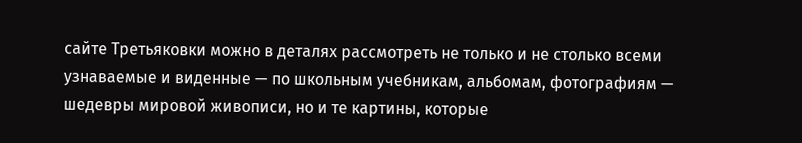сайте Третьяковки можно в деталях рассмотреть не только и не столько всеми узнаваемые и виденные — по школьным учебникам, альбомам, фотографиям — шедевры мировой живописи, но и те картины, которые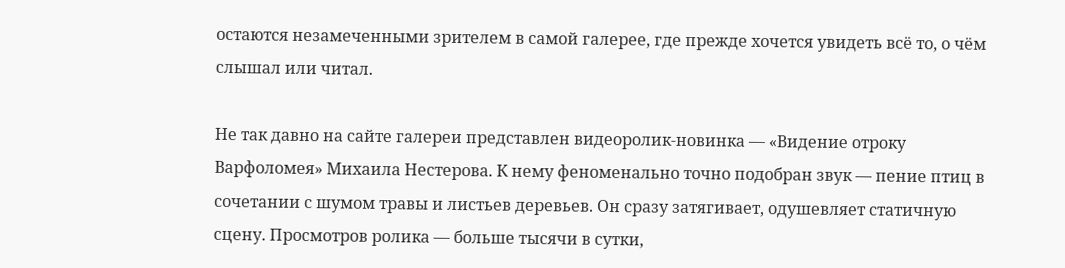остаются незамеченными зрителем в самой галерее, где прежде хочется увидеть всё то, о чём слышал или читал.

Не так давно на сайте галереи представлен видеоролик-новинка — «Видение отроку Варфоломея» Михаила Нестерова. К нему феноменально точно подобран звук — пение птиц в сочетании с шумом травы и листьев деревьев. Он сразу затягивает, одушевляет статичную сцену. Просмотров ролика — больше тысячи в сутки,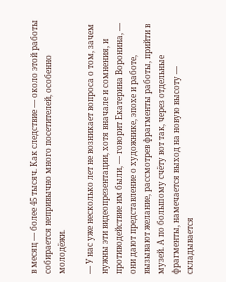в месяц — более 45 тысяч. Как следствие — около этой работы собирается непривычно много посетителей, особенно молодёжи.

— У нас уже несколько лет не возникает вопроса о том, зачем нужны эти видеопрезентации, хотя вначале и сомнения, и противодействие им были, — говорит Екатерина Воронина, — они дают представление о художнике, эпохе и работе, вызывают желание, рассмотрев фрагменты работы, прийти в музей. А по большому счёту вот так, через отдельные фрагменты, намечается выход на новую высоту — складывается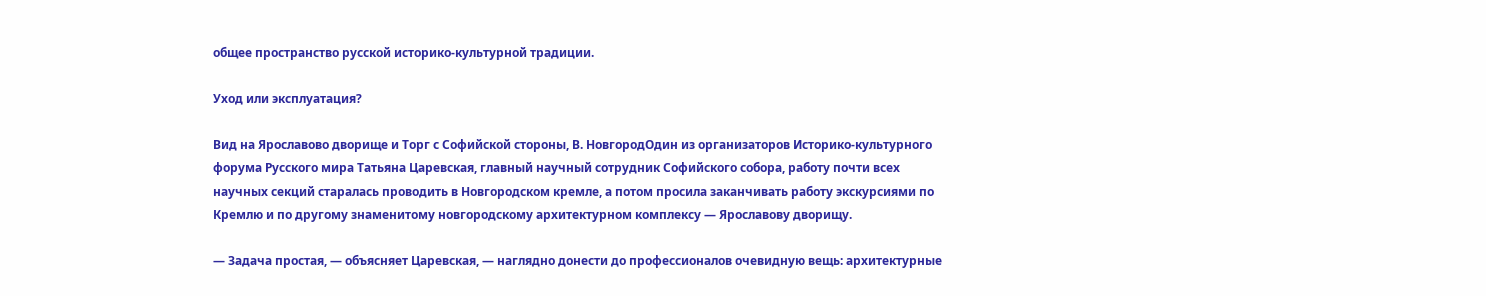общее пространство русской историко-культурной традиции.

Уход или эксплуатация?

Вид на Ярославово дворище и Торг с Софийской стороны, В. НовгородОдин из организаторов Историко-культурного форума Русского мира Татьяна Царевская, главный научный сотрудник Софийского собора, работу почти всех научных секций старалась проводить в Новгородском кремле, а потом просила заканчивать работу экскурсиями по Кремлю и по другому знаменитому новгородскому архитектурном комплексу — Ярославову дворищу.

— Задача простая, — объясняет Царевская, — наглядно донести до профессионалов очевидную вещь: архитектурные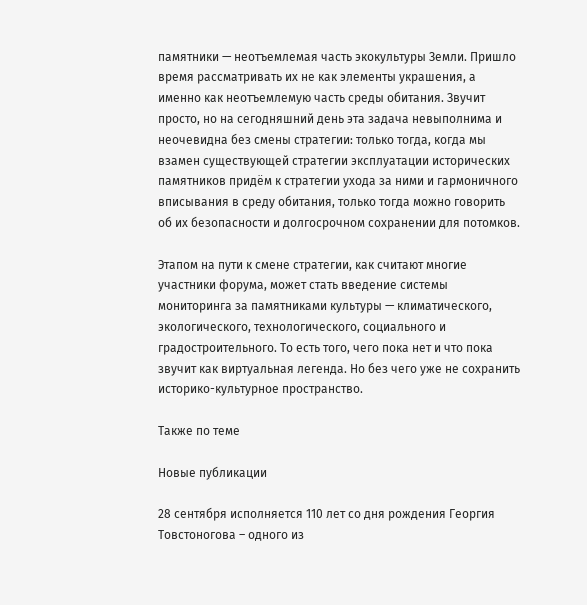памятники — неотъемлемая часть экокультуры Земли. Пришло время рассматривать их не как элементы украшения, а именно как неотъемлемую часть среды обитания. Звучит просто, но на сегодняшний день эта задача невыполнима и неочевидна без смены стратегии: только тогда, когда мы взамен существующей стратегии эксплуатации исторических памятников придём к стратегии ухода за ними и гармоничного вписывания в среду обитания, только тогда можно говорить об их безопасности и долгосрочном сохранении для потомков.

Этапом на пути к смене стратегии, как считают многие участники форума, может стать введение системы мониторинга за памятниками культуры — климатического, экологического, технологического, социального и градостроительного. То есть того, чего пока нет и что пока звучит как виртуальная легенда. Но без чего уже не сохранить историко-культурное пространство.

Также по теме

Новые публикации

28 сентября исполняется 110 лет со дня рождения Георгия Товстоногова – одного из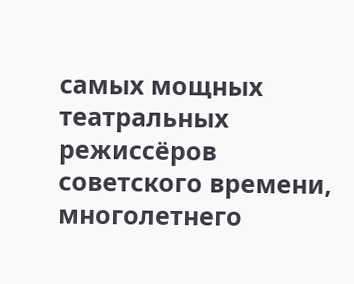самых мощных театральных режиссёров советского времени, многолетнего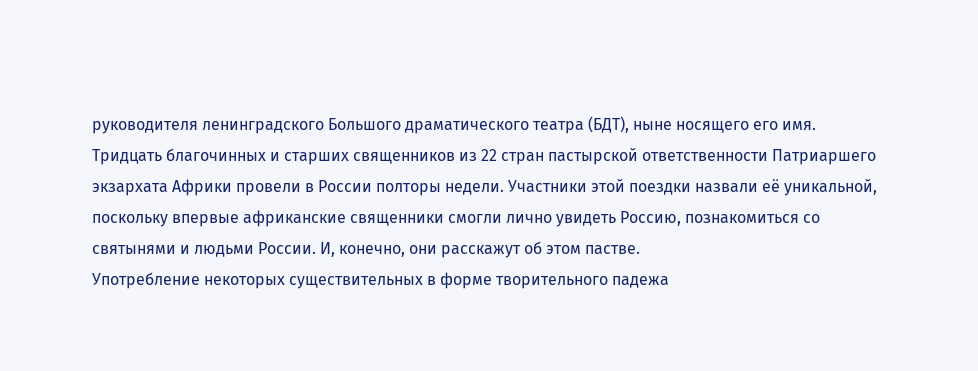руководителя ленинградского Большого драматического театра (БДТ), ныне носящего его имя.
Тридцать благочинных и старших священников из 22 стран пастырской ответственности Патриаршего экзархата Африки провели в России полторы недели. Участники этой поездки назвали её уникальной, поскольку впервые африканские священники смогли лично увидеть Россию, познакомиться со святынями и людьми России. И, конечно, они расскажут об этом пастве.
Употребление некоторых существительных в форме творительного падежа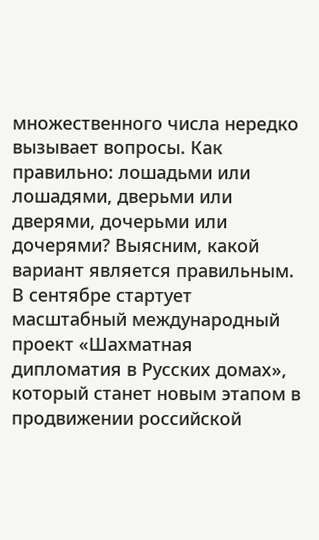множественного числа нередко вызывает вопросы. Как правильно: лошадьми или лошадями, дверьми или дверями, дочерьми или дочерями? Выясним, какой вариант является правильным.
В сентябре стартует масштабный международный проект «Шахматная дипломатия в Русских домах», который станет новым этапом в продвижении российской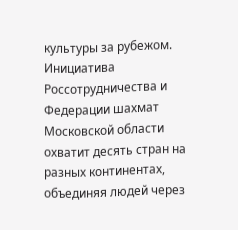культуры за рубежом. Инициатива Россотрудничества и Федерации шахмат Московской области охватит десять стран на разных континентах, объединяя людей через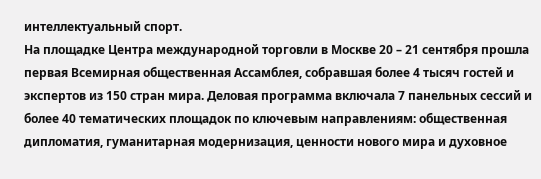интеллектуальный спорт.
На площадке Центра международной торговли в Москве 20 – 21 сентября прошла первая Всемирная общественная Ассамблея, собравшая более 4 тысяч гостей и экспертов из 150 стран мира. Деловая программа включала 7 панельных сессий и более 40 тематических площадок по ключевым направлениям: общественная дипломатия, гуманитарная модернизация, ценности нового мира и духовное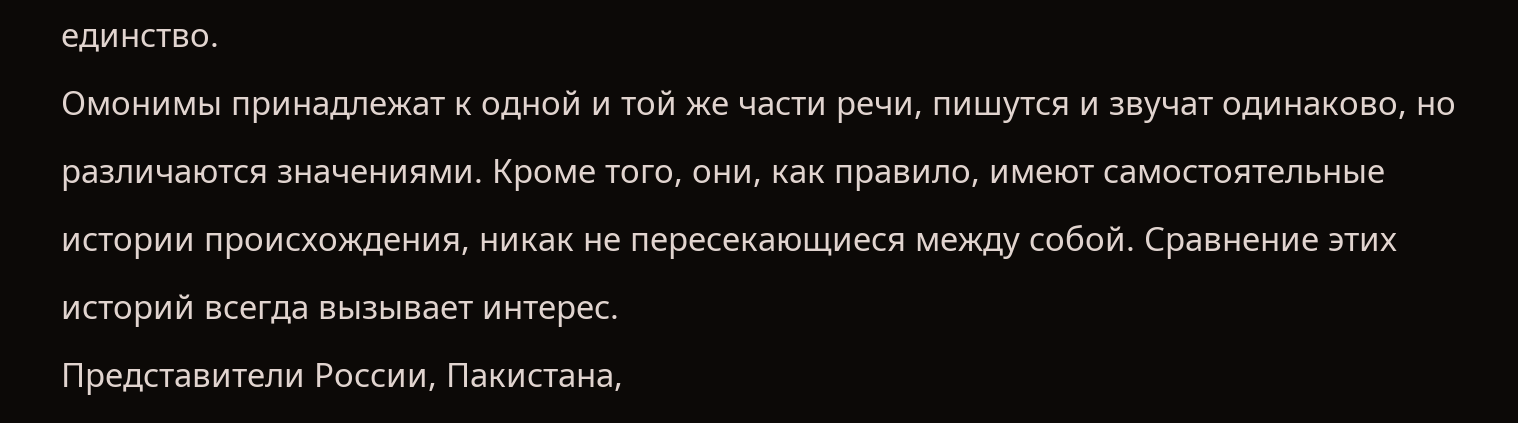единство.
Омонимы принадлежат к одной и той же части речи, пишутся и звучат одинаково, но различаются значениями. Кроме того, они, как правило, имеют самостоятельные истории происхождения, никак не пересекающиеся между собой. Сравнение этих историй всегда вызывает интерес.
Представители России, Пакистана,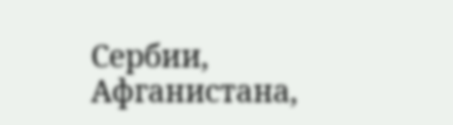Сербии, Афганистана,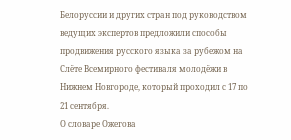Белоруссии и других стран под руководством ведущих экспертов предложили способы продвижения русского языка за рубежом на Слёте Всемирного фестиваля молодёжи в Нижнем Новгороде, который проходил с 17 по 21 сентября.
О словаре Ожегова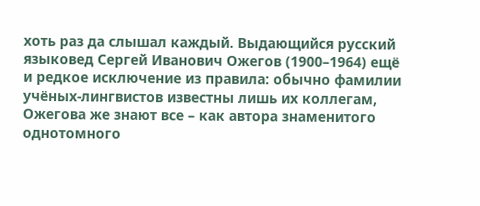хоть раз да слышал каждый. Выдающийся русский языковед Сергей Иванович Ожегов (1900–1964) ещё и редкое исключение из правила: обычно фамилии учёных-лингвистов известны лишь их коллегам, Ожегова же знают все – как автора знаменитого однотомного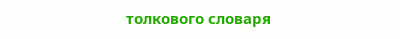толкового словаря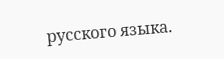русского языка.